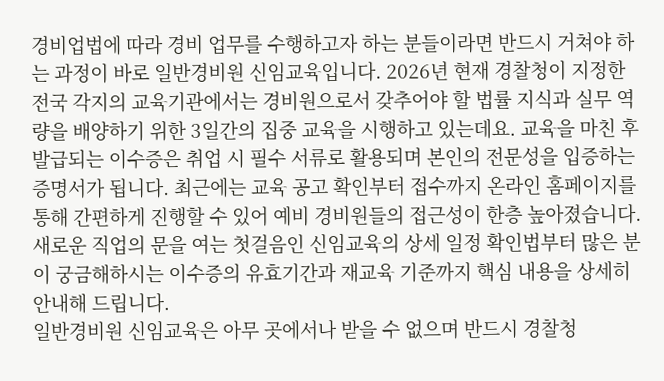경비업법에 따라 경비 업무를 수행하고자 하는 분들이라면 반드시 거쳐야 하는 과정이 바로 일반경비원 신임교육입니다. 2026년 현재 경찰청이 지정한 전국 각지의 교육기관에서는 경비원으로서 갖추어야 할 법률 지식과 실무 역량을 배양하기 위한 3일간의 집중 교육을 시행하고 있는데요. 교육을 마친 후 발급되는 이수증은 취업 시 필수 서류로 활용되며 본인의 전문성을 입증하는 증명서가 됩니다. 최근에는 교육 공고 확인부터 접수까지 온라인 홈페이지를 통해 간편하게 진행할 수 있어 예비 경비원들의 접근성이 한층 높아졌습니다. 새로운 직업의 문을 여는 첫걸음인 신임교육의 상세 일정 확인법부터 많은 분이 궁금해하시는 이수증의 유효기간과 재교육 기준까지 핵심 내용을 상세히 안내해 드립니다.
일반경비원 신임교육은 아무 곳에서나 받을 수 없으며 반드시 경찰청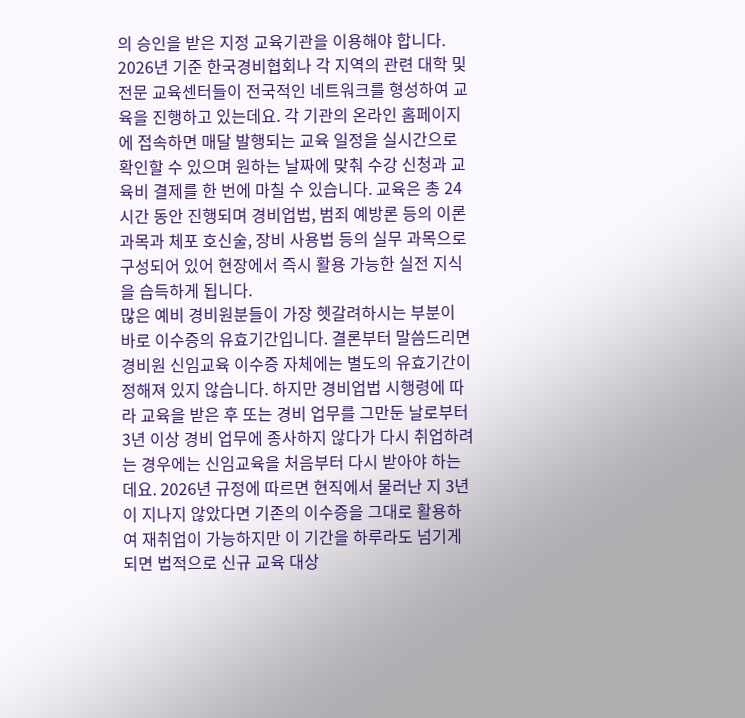의 승인을 받은 지정 교육기관을 이용해야 합니다. 2026년 기준 한국경비협회나 각 지역의 관련 대학 및 전문 교육센터들이 전국적인 네트워크를 형성하여 교육을 진행하고 있는데요. 각 기관의 온라인 홈페이지에 접속하면 매달 발행되는 교육 일정을 실시간으로 확인할 수 있으며 원하는 날짜에 맞춰 수강 신청과 교육비 결제를 한 번에 마칠 수 있습니다. 교육은 총 24시간 동안 진행되며 경비업법, 범죄 예방론 등의 이론 과목과 체포 호신술, 장비 사용법 등의 실무 과목으로 구성되어 있어 현장에서 즉시 활용 가능한 실전 지식을 습득하게 됩니다.
많은 예비 경비원분들이 가장 헷갈려하시는 부분이 바로 이수증의 유효기간입니다. 결론부터 말씀드리면 경비원 신임교육 이수증 자체에는 별도의 유효기간이 정해져 있지 않습니다. 하지만 경비업법 시행령에 따라 교육을 받은 후 또는 경비 업무를 그만둔 날로부터 3년 이상 경비 업무에 종사하지 않다가 다시 취업하려는 경우에는 신임교육을 처음부터 다시 받아야 하는데요. 2026년 규정에 따르면 현직에서 물러난 지 3년이 지나지 않았다면 기존의 이수증을 그대로 활용하여 재취업이 가능하지만 이 기간을 하루라도 넘기게 되면 법적으로 신규 교육 대상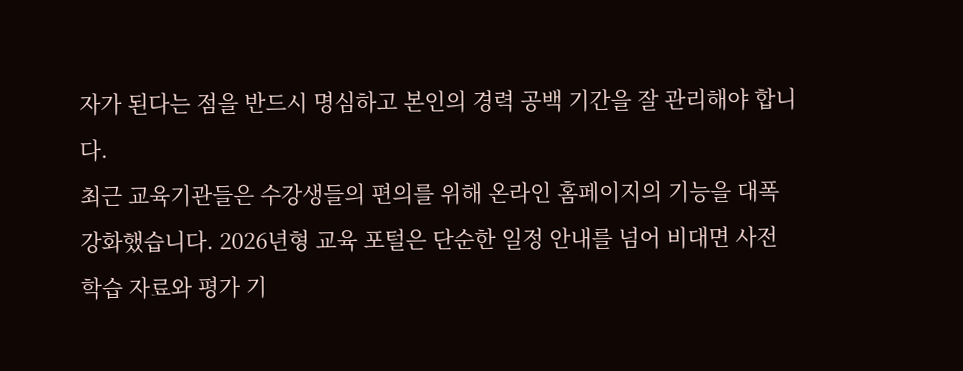자가 된다는 점을 반드시 명심하고 본인의 경력 공백 기간을 잘 관리해야 합니다.
최근 교육기관들은 수강생들의 편의를 위해 온라인 홈페이지의 기능을 대폭 강화했습니다. 2026년형 교육 포털은 단순한 일정 안내를 넘어 비대면 사전 학습 자료와 평가 기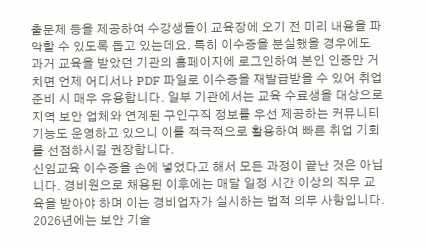출문제 등을 제공하여 수강생들이 교육장에 오기 전 미리 내용을 파악할 수 있도록 돕고 있는데요. 특히 이수증을 분실했을 경우에도 과거 교육을 받았던 기관의 홈페이지에 로그인하여 본인 인증만 거치면 언제 어디서나 PDF 파일로 이수증을 재발급받을 수 있어 취업 준비 시 매우 유용합니다. 일부 기관에서는 교육 수료생을 대상으로 지역 보안 업체와 연계된 구인구직 정보를 우선 제공하는 커뮤니티 기능도 운영하고 있으니 이를 적극적으로 활용하여 빠른 취업 기회를 선점하시길 권장합니다.
신임교육 이수증을 손에 넣었다고 해서 모든 과정이 끝난 것은 아닙니다. 경비원으로 채용된 이후에는 매달 일정 시간 이상의 직무 교육을 받아야 하며 이는 경비업자가 실시하는 법적 의무 사항입니다. 2026년에는 보안 기술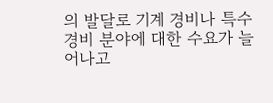의 발달로 기계 경비나 특수 경비 분야에 대한 수요가 늘어나고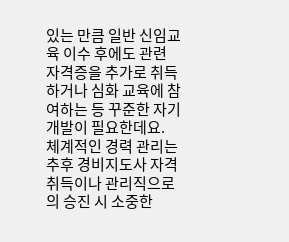있는 만큼 일반 신임교육 이수 후에도 관련 자격증을 추가로 취득하거나 심화 교육에 참여하는 등 꾸준한 자기개발이 필요한데요. 체계적인 경력 관리는 추후 경비지도사 자격 취득이나 관리직으로의 승진 시 소중한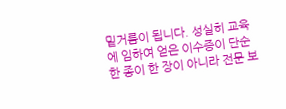밑거름이 됩니다. 성실히 교육에 임하여 얻은 이수증이 단순한 종이 한 장이 아니라 전문 보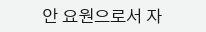안 요원으로서 자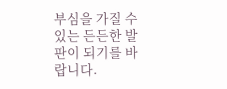부심을 가질 수 있는 든든한 발판이 되기를 바랍니다.